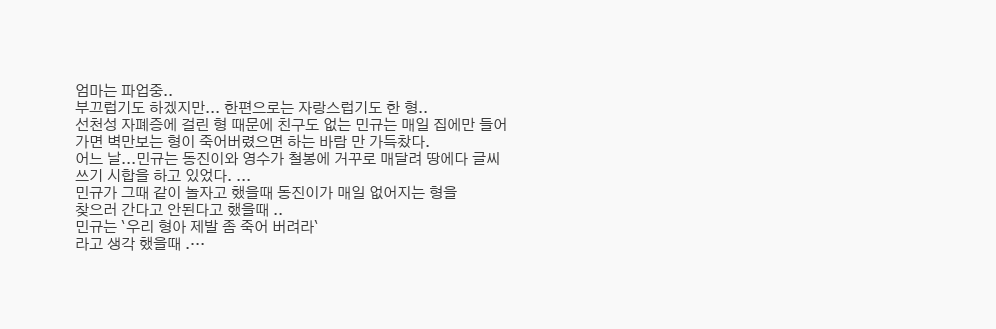엄마는 파업중..
부끄럽기도 하겠지만... 한편으로는 자랑스럽기도 한 형..
선천성 자폐증에 걸린 형 때문에 친구도 없는 민규는 매일 집에만 들어
가면 벽만보는 형이 죽어버렸으면 하는 바람 만 가득찼다.
어느 날...민규는 동진이와 영수가 철봉에 거꾸로 매달려 땅에다 글씨
쓰기 시합을 하고 있었다. ...
민규가 그때 같이 놀자고 했을때 동진이가 매일 없어지는 형을
찾으러 간다고 안된다고 했을때 ..
민규는 `우리 형아 제발 좀 죽어 버려라`
라고 생각 했을때 .…